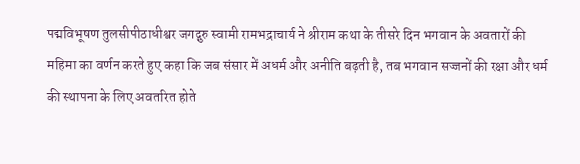पद्मविभूषण तुलसीपीठाधीश्वर जगद्गुरु स्वामी रामभद्राचार्य ने श्रीराम कथा के तीसरे दिन भगवान के अवतारों की महिमा का वर्णन करते हुए कहा कि जब संसार में अधर्म और अनीति बढ़ती है, तब भगवान सज्जनों की रक्षा और धर्म की स्थापना के लिए अवतरित होते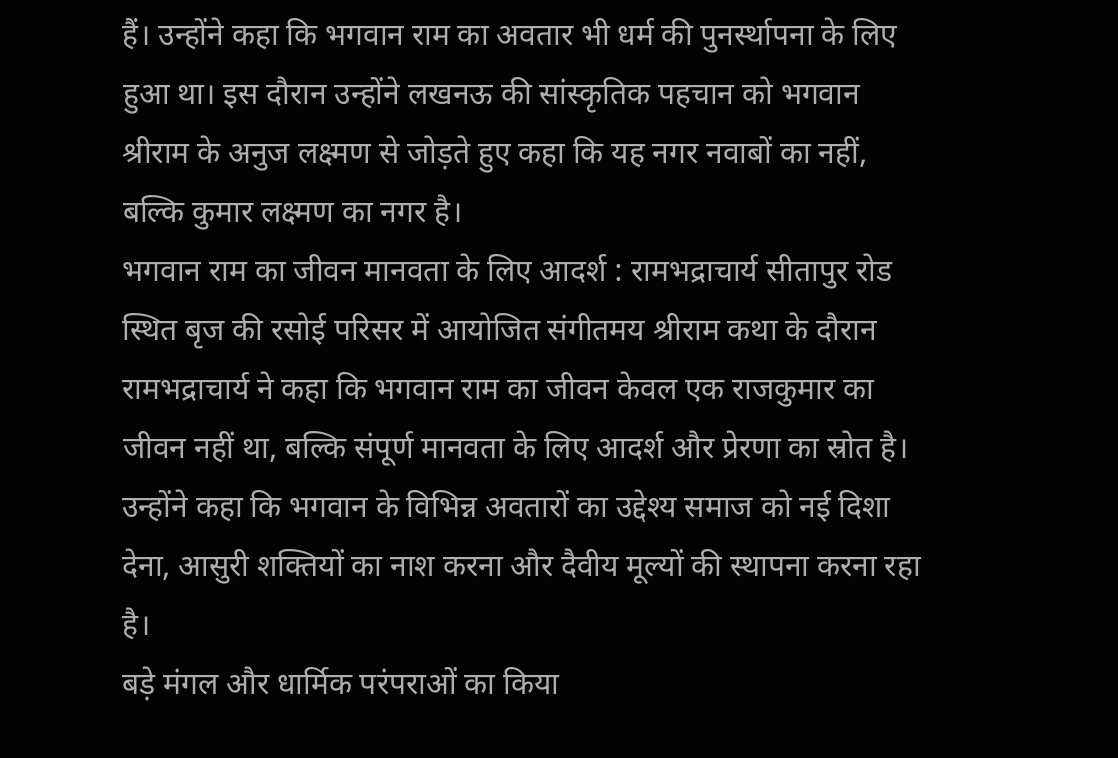हैं। उन्होंने कहा कि भगवान राम का अवतार भी धर्म की पुनर्स्थापना के लिए हुआ था। इस दौरान उन्होंने लखनऊ की सांस्कृतिक पहचान को भगवान श्रीराम के अनुज लक्ष्मण से जोड़ते हुए कहा कि यह नगर नवाबों का नहीं, बल्कि कुमार लक्ष्मण का नगर है।
भगवान राम का जीवन मानवता के लिए आदर्श : रामभद्राचार्य सीतापुर रोड स्थित बृज की रसोई परिसर में आयोजित संगीतमय श्रीराम कथा के दौरान रामभद्राचार्य ने कहा कि भगवान राम का जीवन केवल एक राजकुमार का जीवन नहीं था, बल्कि संपूर्ण मानवता के लिए आदर्श और प्रेरणा का स्रोत है। उन्होंने कहा कि भगवान के विभिन्न अवतारों का उद्देश्य समाज को नई दिशा देना, आसुरी शक्तियों का नाश करना और दैवीय मूल्यों की स्थापना करना रहा है।
बड़े मंगल और धार्मिक परंपराओं का किया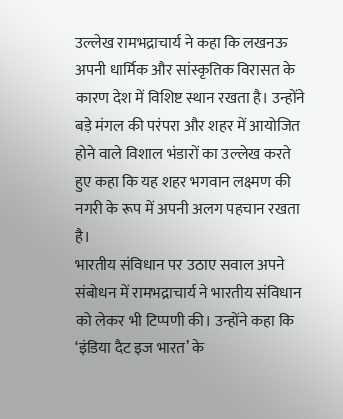उल्लेख रामभद्राचार्य ने कहा कि लखनऊ अपनी धार्मिक और सांस्कृतिक विरासत के कारण देश में विशिष्ट स्थान रखता है। उन्होंने बड़े मंगल की परंपरा और शहर में आयोजित होने वाले विशाल भंडारों का उल्लेख करते हुए कहा कि यह शहर भगवान लक्ष्मण की नगरी के रूप में अपनी अलग पहचान रखता है।
भारतीय संविधान पर उठाए सवाल अपने संबोधन में रामभद्राचार्य ने भारतीय संविधान को लेकर भी टिप्पणी की। उन्होंने कहा कि ‘इंडिया दैट इज भारत’ के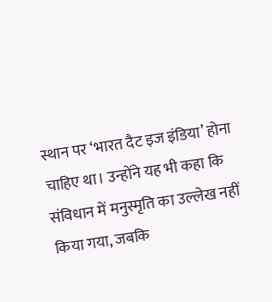स्थान पर ‘भारत दैट इज इंडिया’ होना चाहिए था। उन्होंने यह भी कहा कि संविधान में मनुस्मृति का उल्लेख नहीं किया गया, जबकि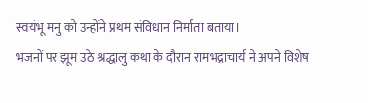स्वयंभू मनु को उन्होंने प्रथम संविधान निर्माता बताया।
भजनों पर झूम उठे श्रद्धालु कथा के दौरान रामभद्राचार्य ने अपने विशेष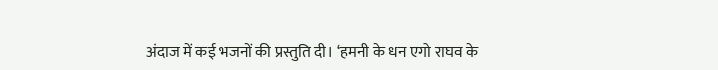अंदाज में कई भजनों की प्रस्तुति दी। ‘हमनी के धन एगो राघव के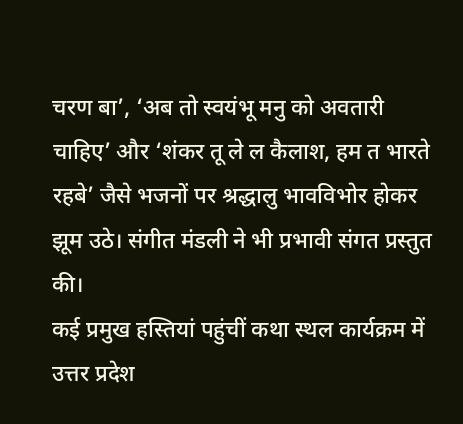चरण बा’, ‘अब तो स्वयंभू मनु को अवतारी चाहिए’ और ‘शंकर तू ले ल कैलाश, हम त भारते रहबे’ जैसे भजनों पर श्रद्धालु भावविभोर होकर झूम उठे। संगीत मंडली ने भी प्रभावी संगत प्रस्तुत की।
कई प्रमुख हस्तियां पहुंचीं कथा स्थल कार्यक्रम में उत्तर प्रदेश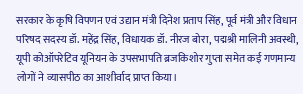सरकार के कृषि विपणन एवं उद्यान मंत्री दिनेश प्रताप सिंह, पूर्व मंत्री और विधान परिषद सदस्य डॉ. महेंद्र सिंह, विधायक डॉ. नीरज बोरा, पद्मश्री मालिनी अवस्थी, यूपी कोऑपरेटिव यूनियन के उपसभापति ब्रजकिशोर गुप्ता समेत कई गणमान्य लोगों ने व्यासपीठ का आशीर्वाद प्राप्त किया।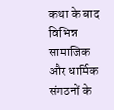कथा के बाद विभिन्न सामाजिक और धार्मिक संगठनों के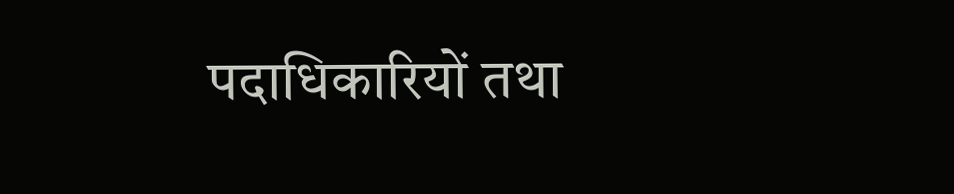पदाधिकारियों तथा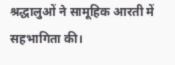श्रद्धालुओं ने सामूहिक आरती में सहभागिता की।